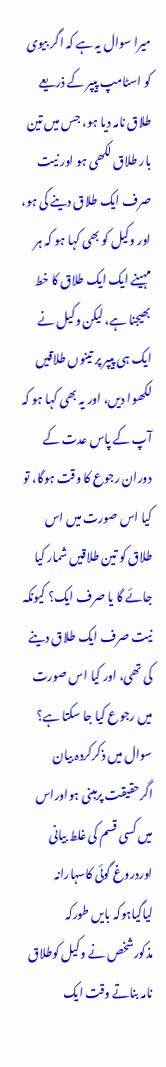میرا سوال یہ ہے کہ اگر بیوی کو اسٹامپ پیپر کے ذریعے طلاق نامہ دیا ہو، جس میں تین بار طلاق لکھی ہو اور نیت صرف ایک طلاق دینے کی ہو، اور وکیل کو بھی کہا ہو کہ ہر مہینے ایک ایک طلاق کا خط بھیجنا ہے، لیکن وکیل نے ایک ہی پیپر پر تینوں طلاقیں لکھوا دیں، اور یہ بھی کہا ہو کہ آپ کے پاس عدت کے دوران رجوع کا وقت ہوگا، تو کیا اس صورت میں اس طلاق کو تین طلاقیں شمار کیا جائے گا یا صرف ایک؟ کیونکہ نیت صرف ایک طلاق دینے کی تھی، اور کیا اس صورت میں رجوع کیا جا سکتا ہے؟
سوال میں ذکرکردہ بیان اگرحقیقت پرمبنی ہواوراس میں کسی قسم کی غلط بیانی اوردروغ گوئی کاسہارانہ لیاگیاہوکہ بایں طورکہ مذکورشخص نے وکیل کوطلاق نامہ بناتے وقت ایک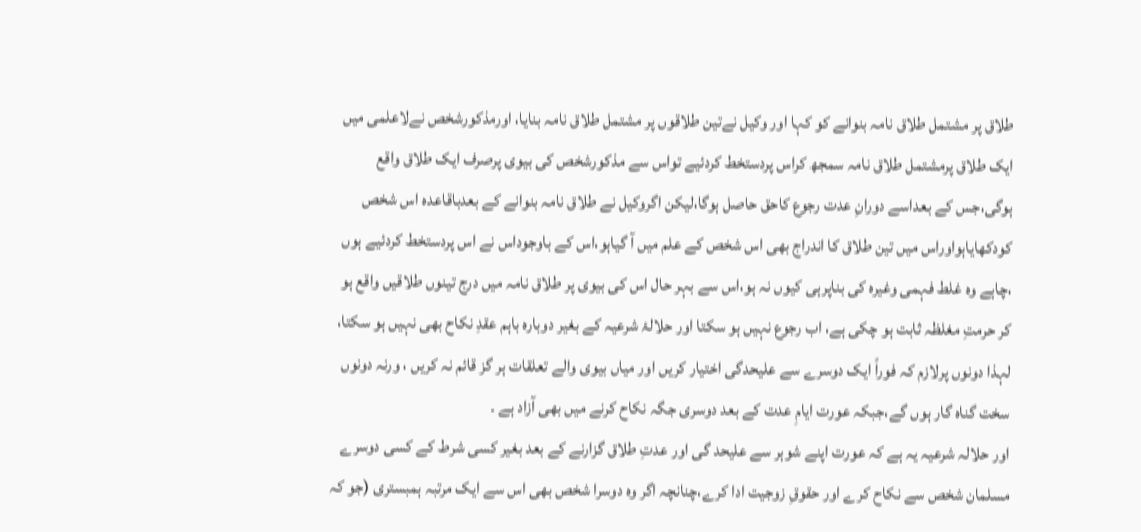طلاق پر مشتمل طلاق نامہ بنوانے کو کہا اور وکیل نےتین طلاقوں پر مشتمل طلاق نامہ بنایا، اورمذکورشخص نےلاعلمی میں ایک طلاق پرمشتمل طلاق نامہ سمجھ کراس پردستخط کردئیے تواس سے مذکورشخص کی بیوی پرصرف ایک طلاق واقع ہوگی،جس کے بعداسے دورانِ عدت رجوع کاحق حاصل ہوگا،لیکن اگروکیل نے طلاق نامہ بنوانے کے بعدباقاعدہ اس شخص کودکھایاہواوراس میں تین طلاق کا اندراج بھی اس شخص کے علم میں آ گیاہو،اس کے باوجوداس نے اس پردستخط کردئیے ہوں ،چاہے وہ غلط فہمی وغیرہ کی بناپرہی کیوں نہ ہو،اس سے بہر حال اس کی بیوی پر طلاق نامہ میں درج تینوں طلاقیں واقع ہو کر حرمتِ مغلظہ ثابت ہو چکی ہے، اب رجوع نہیں ہو سکتا اور حلالۂ شرعیہ کے بغیر دوبارہ باہم عقدِ نکاح بھی نہیں ہو سکتا، لہذا دونوں پرلازم کہ فوراً ایک دوسرے سے علیحدگی اختیار کریں اور میاں بیوی والے تعلقات ہر گز قائم نہ کریں ، ورنہ دونوں سخت گناہ گار ہوں گے،جبکہ عورت ایامِ عدت کے بعد دوسری جگہ نکاح کرنے میں بھی آزاد ہے ۔
اور حلالہ شرعیہ یہ ہے کہ عورت اپنے شوہر سے علیحد گی اور عدتِ طلاق گزارنے کے بعد بغیر کسی شرط کے کسی دوسرے مسلمان شخص سے نکاح کرے اور حقوقِ زوجیت ادا کرے،چنانچہ اگر وہ دوسرا شخص بھی اس سے ایک مرتبہ ہمبستری (جو کہ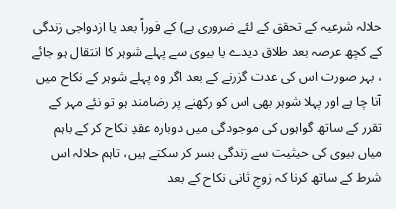حلالہ شرعیہ کے تحقق کے لئے ضروری ہے) کے فوراً بعد یا ازدواجی زندگی کے کچھ عرصہ بعد طلاق دیدے یا بیوی سے پہلے شوہر کا انتقال ہو جائے ، بہر صورت اس کی عدت گزرنے کے بعد اگر وہ پہلے شوہر کے نکاح میں آنا چا ہے اور پہلا شوہر بھی اس کو رکھنے پر رضامند ہو تو نئے مہر کے تقرر کے ساتھ گواہوں کی موجودگی میں دوبارہ عقدِ نکاح کر کے باہم میاں بیوی کی حیثیت سے زندگی بسر کر سکتے ہیں، تاہم حلالہ اس شرط کے ساتھ کرنا کہ زوجِ ثانی نکاح کے بعد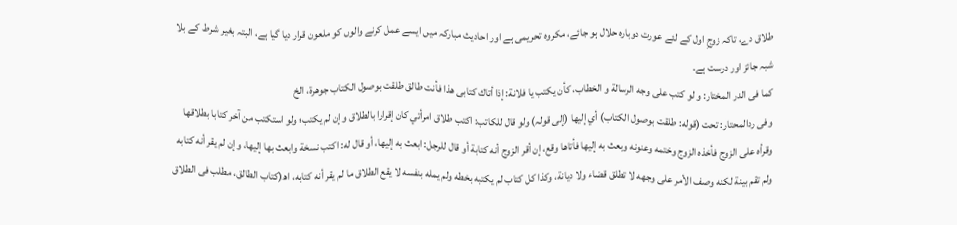طلاق دے، تاکہ زوجِ اول کے لئے عورت دوبارہ حلال ہو جائے، مکروہ تحریمی ہے اور احادیث مبارکہ میں ایسے عمل کرنے والوں کو ملعون قرار دیا گیا ہے، البتہ بغیر شرط کے بلا شبہ جائز اور درست ہے۔
کما فی الدر المختار: و لو كتب على وجه الرسالة و الخطاب، كأن يكتب يا فلانة: إذا أتاك كتابی هذا فأنت طالق طلقت بوصول الكتاب جوهرة، الخ
وفی ردالمحتار: تحت (قوله: طلقت بوصول الكتاب) أي إليها (إلی قولہ) ولو قال للكاتب: اكتب طلاق امرأتي كان إقرارا بالطلاق وإن لم يكتب؛ ولو استكتب من آخر كتابا بطلاقها وقرأه على الزوج فأخذه الزوج وختمه وعنونه وبعث به إليها فأتاها وقع، إن أقر الزوج أنه كتابة أو قال للرجل: ابعث به إليها، أو قال له: اكتب نسخة وابعث بها إليها، وإن لم يقر أنه كتابه ولم تقم بينة لكنه وصف الأمر على وجهه لا تطلق قضاء ولا ديانة، وكذا كل كتاب لم يكتبه بخطه ولم يمله بنفسه لا يقع الطلاق ما لم يقر أنه كتابه، اھ(کتاب الطالق، مطلب فی الطلاق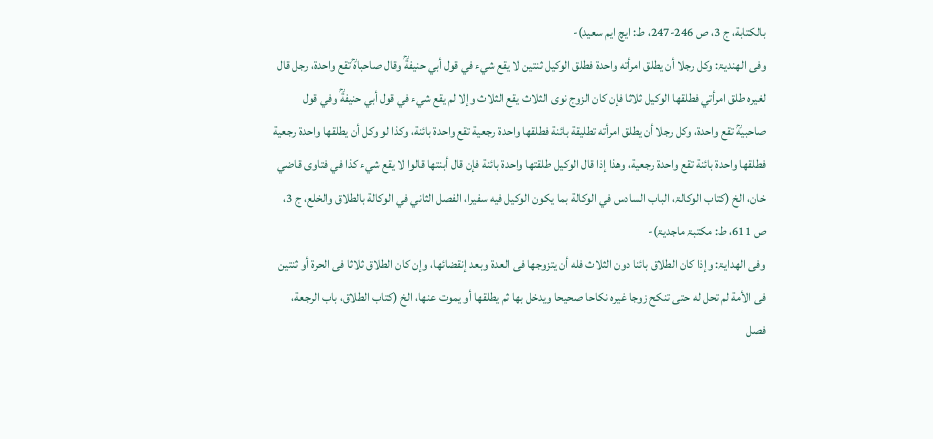بالكتابة، ج 3، ص 246-247، ط: ایچ ایم سعید)-
وفی الھندیۃ: وكل رجلا أن يطلق امرأته واحدة فطلق الوكيل ثنتين لا يقع شيء في قول أبي حنيفةؒ وقال صاحباهؒ تقع واحدة، رجل قال لغيره طلق امرأتي فطلقها الوكيل ثلاثا فإن كان الزوج نوى الثلاث يقع الثلاث وإلا لم يقع شيء في قول أبي حنيفةؒ وفي قول صاحبيهؒ تقع واحدة، وكل رجلا أن يطلق امرأته تطليقة بائنة فطلقها واحدة رجعية تقع واحدة بائنة، وكذا لو وكل أن يطلقها واحدة رجعية فطلقها واحدة بائنة تقع واحدة رجعية، وهذا إذا قال الوكيل طلقتها واحدة بائنة فإن قال أبنتها قالوا لا يقع شيء كذا في فتاوى قاضي خان، الخ (کتاب الوکالۃ، الباب السادس في الوكالة بما يكون الوكيل فيه سفيرا، الفصل الثاني في الوكالة بالطلاق والخلع، ج 3، ص 611، ط: مکتبۃ ماجدیۃ)-
وفی الھدایۃ: وإذا كان الطلاق بائنا دون الثلاث فله أن يتزوجها فی العدة وبعد إنقضائها، وإن كان الطلاق ثلاثا فی الحرة أو ثنتين فی الأمة لم تحل له حتى تنكح زوجا غيره نكاحا صحيحا ويدخل بها ثم يطلقها أو يموت عنها، الخ (كتاب الطلاق، باب الرجعة، فصل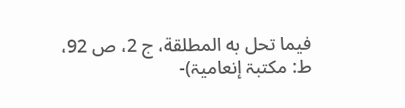فيما تحل به المطلقة، ج 2، ص 92، ط: مکتبۃ إنعامیۃ)-